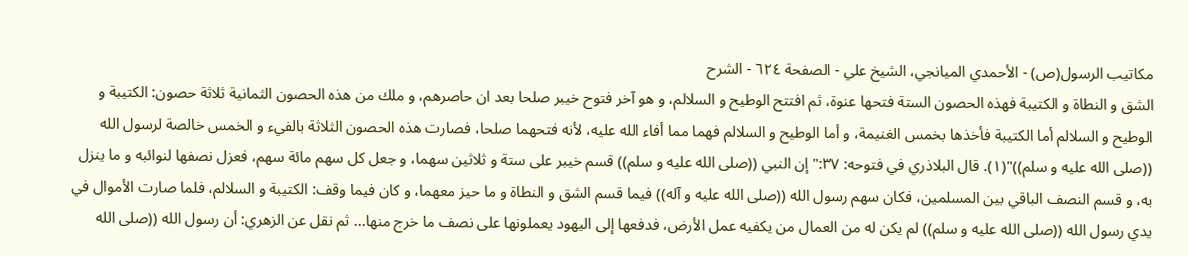مكاتيب الرسول(ص) - الأحمدي الميانجي، الشيخ علي - الصفحة ٦٢٤ - الشرح
الشق و النطاة و الكتيبة فهذه الحصون الستة فتحها عنوة، ثم افتتح الوطيح و السلالم، و هو آخر فتوح خيبر صلحا بعد ان حاصرهم، و ملك من هذه الحصون الثمانية ثلاثة حصون: الكتيبة و الوطيح و السلالم أما الكتيبة فأخذها بخمس الغنيمة، و أما الوطيح و السلالم فهما مما أفاء الله عليه، لأنه فتحهما صلحا، فصارت هذه الحصون الثلاثة بالفيء و الخمس خالصة لرسول الله ((صلى الله عليه و سلم))"(١). قال البلاذري في فتوحه: ٣٧:" إن النبي ((صلى الله عليه و سلم)) قسم خيبر على ستة و ثلاثين سهما، و جعل كل سهم مائة سهم، فعزل نصفها لنوائبه و ما ينزل به، و قسم النصف الباقي بين المسلمين، فكان سهم رسول الله ((صلى الله عليه و آله)) فيما قسم الشق و النطاة و ما حيز معهما، و كان فيما وقف: الكتيبة و السلالم، فلما صارت الأموال في يدي رسول الله ((صلى الله عليه و سلم)) لم يكن له من العمال من يكفيه عمل الأرض، فدفعها إلى اليهود يعملونها على نصف ما خرج منها... ثم نقل عن الزهري: أن رسول الله ((صلى الله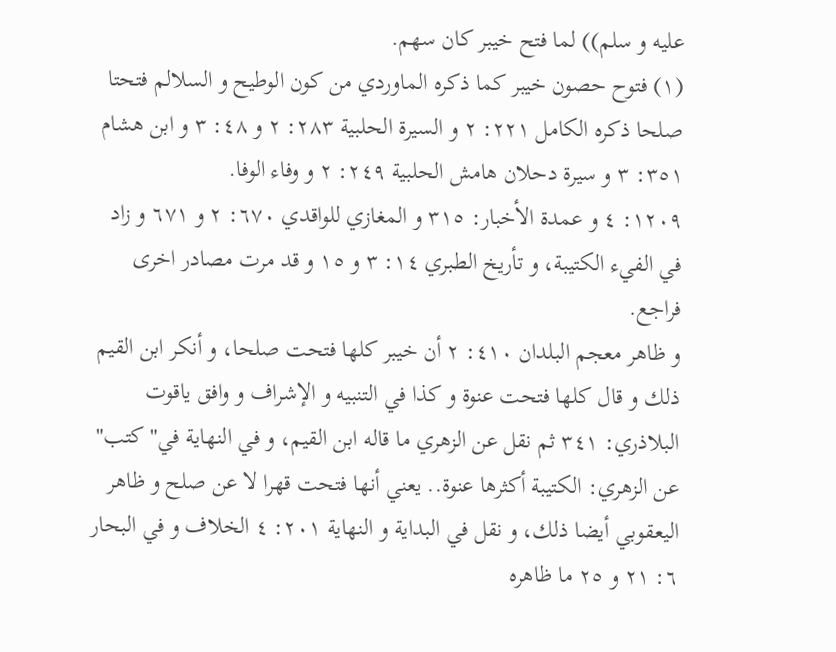عليه و سلم)) لما فتح خيبر كان سهم.
(١) فتوح حصون خيبر كما ذكره الماوردي من كون الوطيح و السلالم فتحتا صلحا ذكره الكامل ٢٢١: ٢ و السيرة الحلبية ٢٨٣: ٢ و ٤٨: ٣ و ابن هشام ٣٥١: ٣ و سيرة دحلان هامش الحلبية ٢٤٩: ٢ و وفاء الوفا.
١٢٠٩: ٤ و عمدة الأخبار: ٣١٥ و المغازي للواقدي ٦٧٠: ٢ و ٦٧١ و زاد في الفيء الكتيبة، و تأريخ الطبري ١٤: ٣ و ١٥ و قد مرت مصادر اخرى فراجع.
و ظاهر معجم البلدان ٤١٠: ٢ أن خيبر كلها فتحت صلحا، و أنكر ابن القيم ذلك و قال كلها فتحت عنوة و كذا في التنبيه و الإشراف و وافق ياقوت البلاذري: ٣٤١ ثم نقل عن الزهري ما قاله ابن القيم، و في النهاية في" كتب" عن الزهري: الكتيبة أكثرها عنوة.. يعني أنها فتحت قهرا لا عن صلح و ظاهر اليعقوبي أيضا ذلك، و نقل في البداية و النهاية ٢٠١: ٤ الخلاف و في البحار ٦: ٢١ و ٢٥ ما ظاهره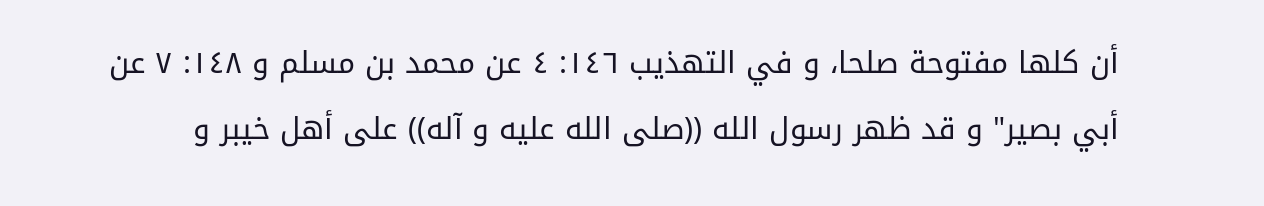أن كلها مفتوحة صلحا، و في التهذيب ١٤٦: ٤ عن محمد بن مسلم و ١٤٨: ٧ عن أبي بصير" و قد ظهر رسول الله ((صلى الله عليه و آله)) على أهل خيبر و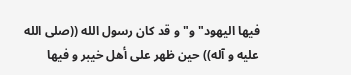فيها اليهود" و" و قد كان رسول الله ((صلى الله عليه و آله)) حين ظهر على أهل خيبر و فيها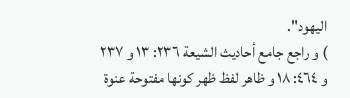اليهود".
) و راجع جامع أحاديث الشيعة ٢٣٦: ١٣ و ٢٣٧ و ٤٦٤: ١٨ و ظاهر لفظ ظهر كونها مفتوحة عنوة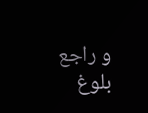و راجع بلوغ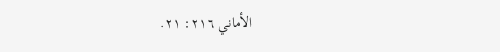الأماني ٢١٦: ٢١.